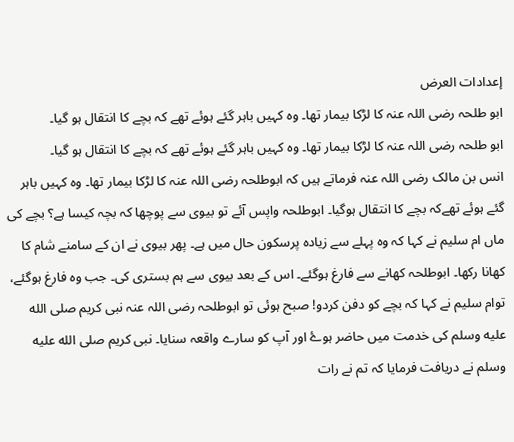إعدادات العرض
ابو طلحہ رضی اللہ عنہ کا لڑکا بیمار تھا۔ وہ کہیں باہر گئے ہوئے تھے کہ بچے کا انتقال ہو گیا۔
ابو طلحہ رضی اللہ عنہ کا لڑکا بیمار تھا۔ وہ کہیں باہر گئے ہوئے تھے کہ بچے کا انتقال ہو گیا۔
انس بن مالک رضی اللہ عنہ فرماتے ہیں کہ ابوطلحہ رضی اللہ عنہ کا لڑکا بیمار تھا۔ وہ کہیں باہر گئے ہوئے تھےکہ بچے کا انتقال ہوگیا۔ ابوطلحہ واپس آئے تو بیوی سے پوچھا کہ بچہ کیسا ہے؟ بچے کی ماں ام سلیم نے کہا کہ وہ پہلے سے زیادہ پرسکون حال میں ہے۔ پھر بیوی نے ان کے سامنے شام کا کھانا رکھا۔ ابوطلحہ کھانے سے فارغ ہوگئے۔ اس کے بعد بیوی سے ہم بستری کی۔ جب وہ فارغ ہوگئے، توام سلیم نے کہا کہ بچے کو دفن کردو! صبح ہوئی تو ابوطلحہ رضی اللہ عنہ نبی کریم صلى الله عليه وسلم کی خدمت میں حاضر ہوۓ اور آپ کو سارے واقعہ سنایا۔ نبی کریم صلى الله عليه وسلم نے دریافت فرمایا کہ تم نے رات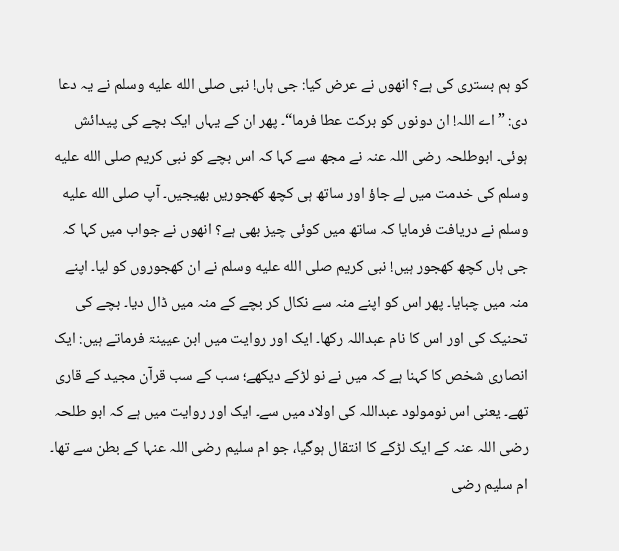کو ہم بستری کی ہے؟ انھوں نے عرض کیا: جی ہاں! نبی صلى الله عليه وسلم نے یہ دعا دی: ”اے اللہ! ان دونوں کو برکت عطا فرما“۔ پھر ان کے یہاں ایک بچے کی پیدائش ہوئی۔ ابوطلحہ رضی اللہ عنہ نے مجھ سے کہا کہ اس بچے کو نبی کریم صلى الله عليه وسلم کی خدمت میں لے جاؤ اور ساتھ ہی کچھ کھجوریں بھیجیں۔ آپ صلى الله عليه وسلم نے دریافت فرمایا کہ ساتھ میں کوئی چیز بھی ہے؟ انھوں نے جواب میں کہا کہ جی ہاں کچھ کھجور ہیں! نبی کریم صلى الله عليه وسلم نے ان کھجوروں کو لیا۔ اپنے منہ میں چبایا۔ پھر اس کو اپنے منہ سے نکال کر بچے کے منہ میں ڈال دیا۔ بچے کی تحنیک کی اور اس کا نام عبداللہ رکھا۔ ایک اور روایت میں ابن عیینۃ فرماتے ہیں: ایک انصاری شخص کا کہنا ہے کہ میں نے نو لڑکے دیکھے؛ سب کے سب قرآن مجید کے قاری تھے۔ یعنی اس نومولود عبداللہ کی اولاد میں سے۔ ایک اور روایت میں ہے کہ ابو طلحہ رضی اللہ عنہ کے ایک لڑکے کا انتقال ہوگیا، جو ام سلیم رضی اللہ عنہا کے بطن سے تھا۔ ام سلیم رضی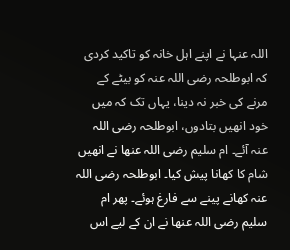اللہ عنہا نے اپنے اہل خانہ کو تاکید کردی کہ ابوطلحہ رضی اللہ عنہ کو بیٹے کے مرنے کی خبر نہ دینا، یہاں تک کہ میں خود انھیں بتادوں، ابوطلحہ رضی اللہ عنہ آئے۔ ام سلیم رضی اللہ عنھا نے انھیں شام کا کھانا پیش کیا۔ ابوطلحہ رضی اللہ عنہ کھانے پینے سے فارغ ہوئے۔ پھر ام سلیم رضی اللہ عنھا نے ان کے لیے اس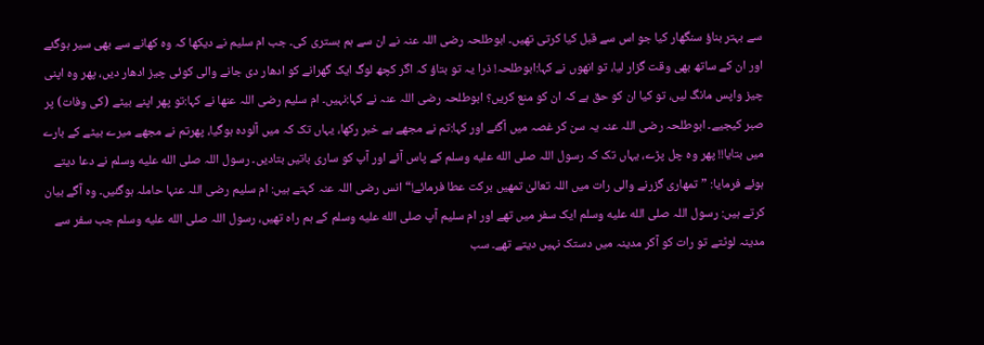سے بہتر بناؤ سنگھار کیا جو اس سے قبل کیا کرتی تھیں۔ ابوطلحہ رضی اللہ عنہ نے ان سے ہم بستری کی۔ جب ام سلیم نے دیکھا کہ وہ کھانے سے بھی سیر ہوگئے اور ان کے ساتھ بھی وقت گزار لیا، تو انھوں نے کہا:ابوطلحہ! ذرا یہ تو بتاؤ کہ اگر کچھ لوگ ایک گھرانے کو ادھار دی جانے والی کوئی چیز ادھار دیں، پھر وہ اپنی چیز واپس مانگ لیں، تو کیا ان کو حق ہے کہ ان کو منع کریں؟ ابوطلحہ رضی اللہ عنہ نے کہا:نہیں۔ ام سلیم رضی اللہ عنھا نے کہا:تو پھر اپنے بیٹے (کی وفات) پر صبر کیجیے۔ ابوطلحہ رضی اللہ عنہ یہ سن کر غصہ میں آگئے اور کہا:تم نے مجھے بے خبر رکھا، یہاں تک کہ میں آلودہ ہوگیا، پھرتم نے مجھے میرے بیٹے کے بارے میں بتایا!! پھر وہ چل پڑے، یہاں تک کہ رسول اللہ صلى الله عليه وسلم کے پاس آئے اور آپ کو ساری باتیں بتادیں۔ رسول اللہ صلى الله عليه وسلم نے دعا دیتے ہوئے فرمایا: ”تمھاری گزرنے والی رات میں اللہ تعالیٰ تمھیں برکت عطا فرمائے!“ انس رضی اللہ عنہ کہتے ہیں: ام سلیم رضی اللہ عنہا حاملہ ہوگئیں۔ وہ آگے بیان کرتے ہیں: رسول اللہ صلى الله عليه وسلم ایک سفر میں تھے اور ام سلیم آپ صلى الله عليه وسلم کے ہم راہ تھیں، رسول اللہ صلى الله عليه وسلم جب سفر سے مدینہ لوٹتے تو رات کو آکر مدینہ میں دستک نہیں دیتے تھے۔ سب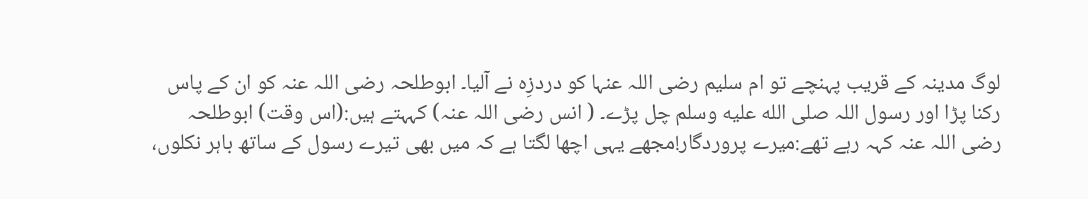لوگ مدینہ کے قریب پہنچے تو ام سلیم رضی اللہ عنہا کو دردزِہ نے آلیا۔ ابوطلحہ رضی اللہ عنہ کو ان کے پاس رکنا پڑا اور رسول اللہ صلى الله عليه وسلم چل پڑے۔ ( انس رضی اللہ عنہ) کہہتے ہيں:(اس وقت) ابوطلحہ رضی اللہ عنہ کہہ رہے تھے:میرے پروردگار!مجھے یہی اچھا لگتا ہے کہ میں بھی تیرے رسول کے ساتھ باہر نکلوں،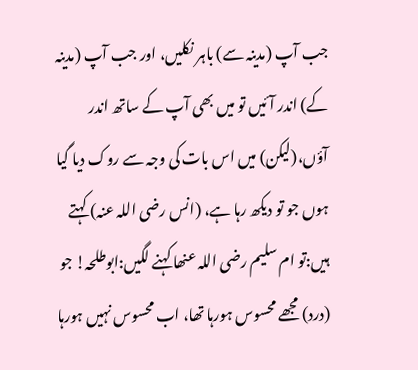جب آپ (مدینہ سے) باہر نکلیں، اور جب آپ (مدینہ کے) اندر آئیں تو میں بھی آپ کے ساتھ اندر آؤں،(لیکن) میں اس بات کی وجہ سے روک دیا گیا ہوں جو تو دیکھ رہا ہے، (انس رضی اللہ عنہ) کہتے ہیں:تو ام سلیم رضی اللہ عنھا کہنے لگیں:ابوطلحہ! جو (درد) مجھے محسوس ہورہا تھا، اب محسوس نہیں ہورہا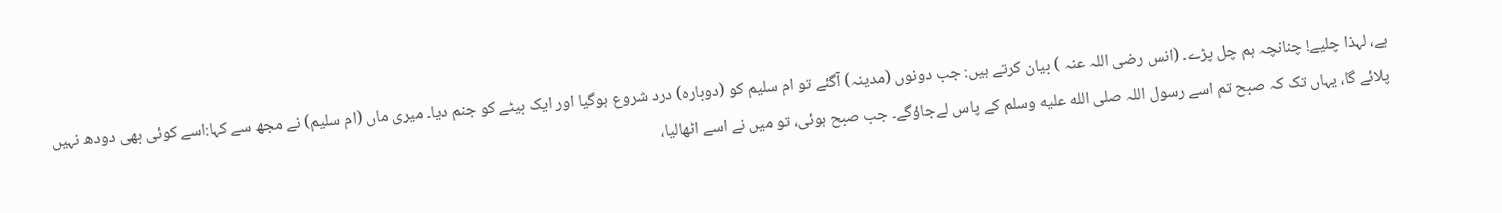ہے، لہذا چلیے! چنانچہ ہم چل پڑے۔ (انس رضی اللہ عنہ ) بیان کرتے ہیں: جب دونوں (مدینہ) آگئے تو ام سلیم کو (دوبارہ) درد شروع ہوگیا اور ایک بیٹے کو جنم دیا۔ میری ماں (ام سلیم) نے مجھ سے کہا:اسے کوئی بھی دودھ نہیں پلائے گا، یہاں تک کہ صبح تم اسے رسول اللہ صلى الله عليه وسلم کے پاس لےجاؤگے۔ جب صبح ہوئی، تو میں نے اسے اٹھالیا،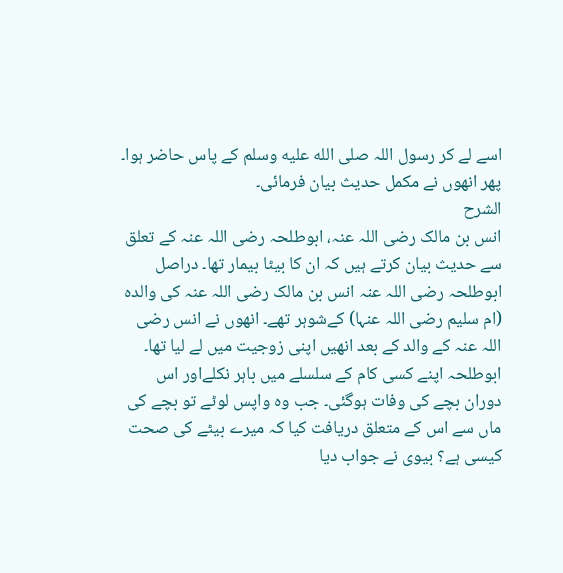اسے لے کر رسول اللہ صلى الله عليه وسلم کے پاس حاضر ہوا۔ پھر انھوں نے مکمل حدیث بیان فرمائی۔
الشرح
انس بن مالک رضی اللہ عنہ، ابوطلحہ رضی اللہ عنہ کے تعلق سے حدیث بیان کرتے ہیں کہ ان کا بیٹا بیمار تھا۔ دراصل ابوطلحہ رضی اللہ عنہ انس بن مالک رضی اللہ عنہ کی والدہ (ام سلیم رضی اللہ عنہا) کےشوہر تھے۔ انھوں نے انس رضی اللہ عنہ کے والد کے بعد انھیں اپنی زوجیت میں لے لیا تھا۔ ابوطلحہ اپنے کسی کام کے سلسلے میں باہر نکلےاور اس دوران بچے کی وفات ہوگئی۔ جب وہ واپس لوٹے تو بچے کی ماں سے اس کے متعلق دریافت کیا کہ میرے بیٹے کی صحت کیسی ہے؟ بیوی نے جواب دیا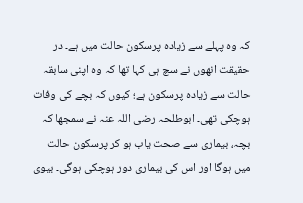کہ وہ پہلے سے زیادہ پرسکون حالت میں ہے۔ در حقیقت انھوں نے سچ ہی کہا تھا کہ وہ اپنی سابقہ حالت سے زیادہ پرسکون ہے؛ کیوں کہ بچے کی وفات ہوچکی تھی۔ ابوطلحہ رضی اللہ عنہ نے سمجھا کہ بچہ، بیماری سے صحت یاب ہو کر پرسکون حالت میں ہوگا اور اس کی بیماری دور ہوچکی ہوگی۔ بیوی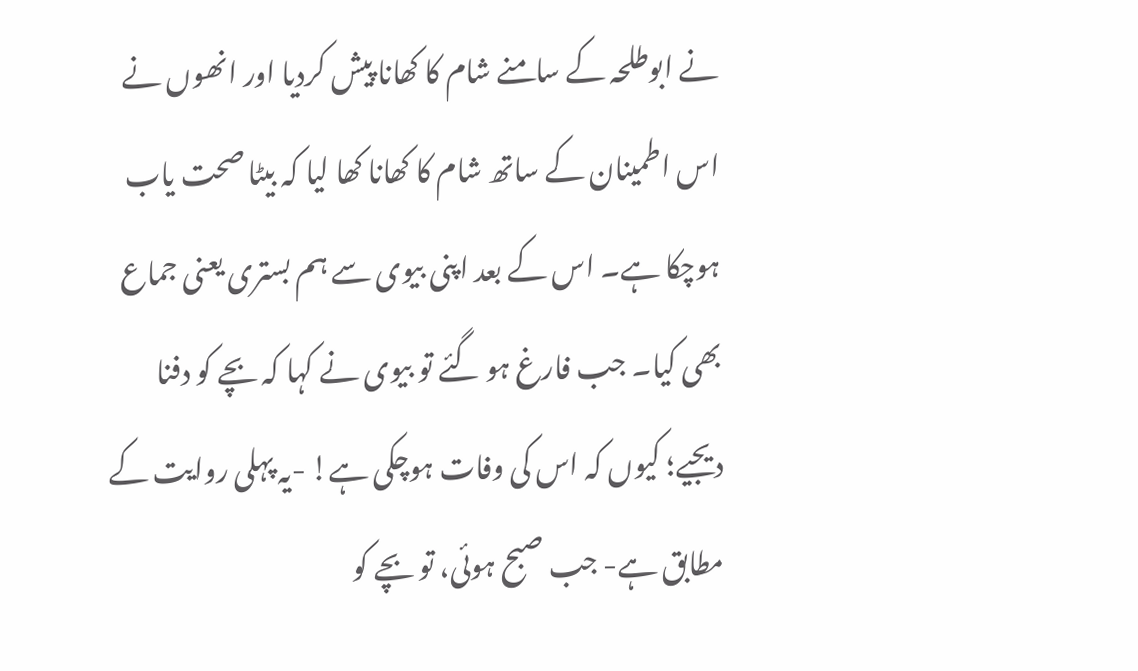نے ابوطلحہ کے سامنے شام کا کھانا پیش کردیا اور انھوں نے اس اطمینان کے ساتھ شام کا کھانا کھا لیا کہ بیٹا صحت یاب ہوچکا ہے۔ اس کے بعد اپنی بیوی سے ہم بستری یعنی جماع بھی کیا۔ جب فارغ ہو گئے تو بیوی نے کہا کہ بچے کو دفنا دیجیے؛ کیوں کہ اس کی وفات ہوچکی ہے! -یہ پہلی روایت کے مطابق ہے- جب صبح ہوئی، تو بچے کو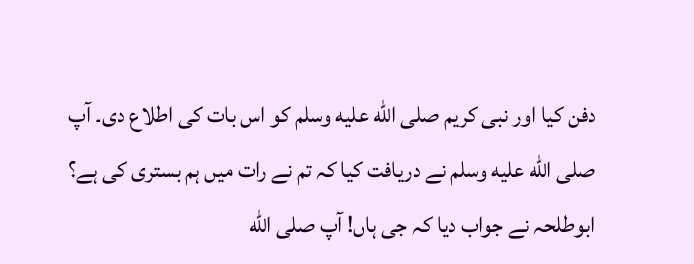دفن کیا اور نبی کریم صلى الله عليه وسلم کو اس بات کی اطلاع دی۔ آپ صلى الله عليه وسلم نے دریافت کیا کہ تم نے رات میں ہم بستری کی ہے؟ ابوطلحہ نے جواب دیا کہ جی ہاں! آپ صلى الله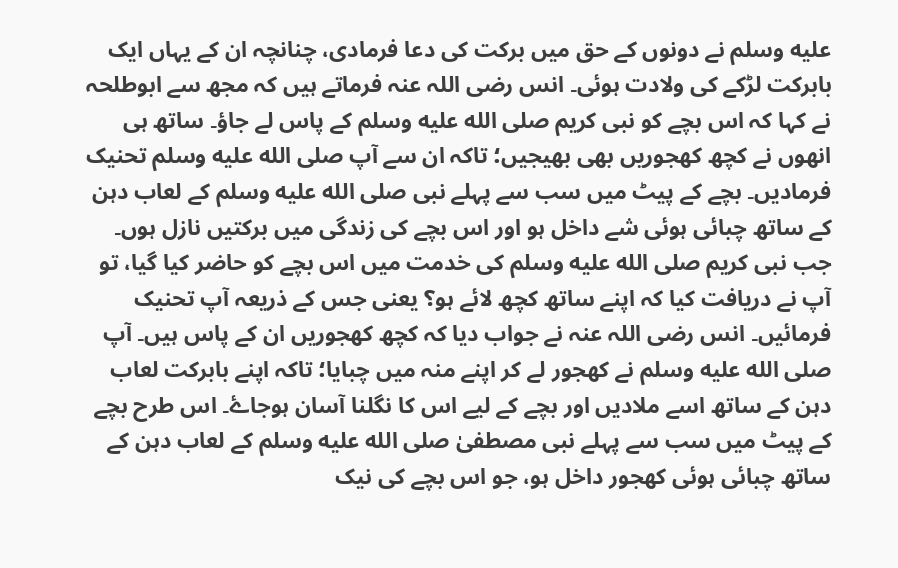عليه وسلم نے دونوں کے حق میں برکت کی دعا فرمادی، چنانچہ ان کے یہاں ایک بابرکت لڑکے کی ولادت ہوئی۔ انس رضی اللہ عنہ فرماتے ہیں کہ مجھ سے ابوطلحہ نے کہا کہ اس بچے کو نبی کریم صلى الله عليه وسلم کے پاس لے جاؤ۔ ساتھ ہی انھوں نے کچھ کھجوریں بھی بھیجیں؛ تاکہ ان سے آپ صلى الله عليه وسلم تحنیک فرمادیں۔ بچے کے پیٹ میں سب سے پہلے نبی صلى الله عليه وسلم کے لعاب دہن کے ساتھ چبائی ہوئی شے داخل ہو اور اس بچے کی زندگی میں برکتیں نازل ہوں۔ جب نبی کریم صلى الله عليه وسلم کی خدمت میں اس بچے کو حاضر کیا گیا، تو آپ نے دریافت کیا کہ اپنے ساتھ کچھ لائے ہو؟ یعنی جس کے ذریعہ آپ تحنیک فرمائیں۔ انس رضی اللہ عنہ نے جواب دیا کہ کچھ کھجوریں ان کے پاس ہیں۔ آپ صلى الله عليه وسلم نے کھجور لے کر اپنے منہ میں چبایا؛ تاکہ اپنے بابرکت لعاب دہن کے ساتھ اسے ملادیں اور بچے کے لیے اس کا نگلنا آسان ہوجاۓ۔ اس طرح بچے کے پیٹ میں سب سے پہلے نبی مصطفیٰ صلى الله عليه وسلم کے لعاب دہن کے ساتھ چبائی ہوئی کھجور داخل ہو، جو اس بچے کی نیک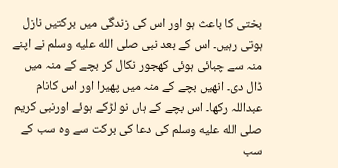بختی کا باعث ہو اور اس کی زندگی میں برکتیں نازل ہوتی رہیں۔ اس کے بعد نبی صلى الله عليه وسلم نے اپنے منہ سے چبائی ہوئی کھجور نکال کر بچے کے منہ میں ڈال دی۔ انھیں بچے کے منہ میں پھیرا اور اس کانام عبداللہ رکھا۔ اس بچے کے ہاں نو لڑکے ہوئے اورنبی کریم صلى الله عليه وسلم کی دعا کی برکت سے وہ سب کے سب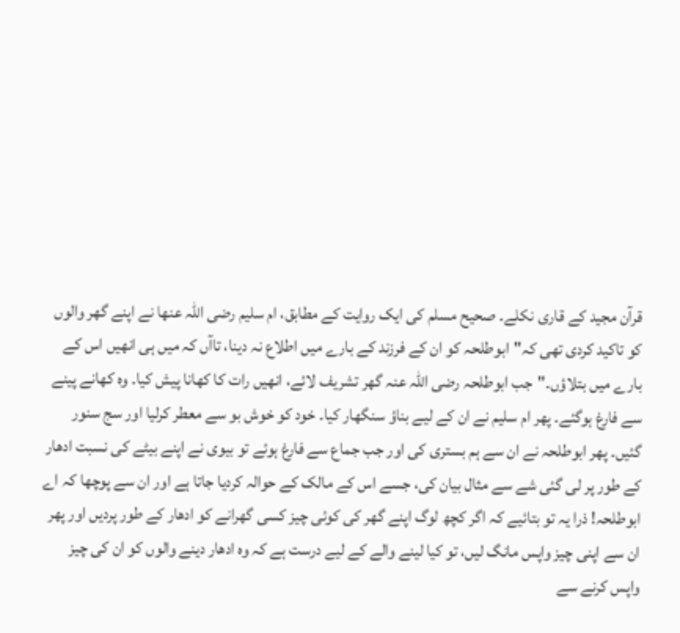قرآن مجید کے قاری نکلے۔ صحیح مسلم کی ایک روایت کے مطابق، ام سلیم رضی اللہ عنھا نے اپنے گھر والوں کو تاکید کردی تھی کہ"ابوطلحہ کو ان کے فرزند کے بارے میں اطلاع نہ دینا، تاآں کہ میں ہی انھیں اس کے بارے میں بتلاؤں۔"جب ابوطلحہ رضی اللہ عنہ گھر تشریف لائے، انھیں رات کا کھانا پیش کیا۔ وہ کھانے پینے سے فارغ ہوگئے۔ پھر ام سلیم نے ان کے لیے بناؤ سنگھار کیا۔ خود کو خوش بو سے معطر کرلیا اور سج سنور گئیں۔ پھر ابوطلحہ نے ان سے ہم بستری کی اور جب جماع سے فارغ ہوئے تو بیوی نے اپنے بیٹے کی نسبت ادھار کے طور پر لی گئی شے سے مثال بیان کی، جسے اس کے مالک کے حوالہ کردیا جاتا ہے اور ان سے پوچھا کہ اے ابوطلحہ! ذرا یہ تو بتائیے کہ اگر کچھ لوگ اپنے گھر کی کوئی چیز کسی گھرانے کو ادھار کے طور پردیں اور پھر ان سے اپنی چیز واپس مانگ لیں، تو کیا لینے والے کے لیے درست ہے کہ وہ ادھار دینے والوں کو ان کی چیز واپس کرنے سے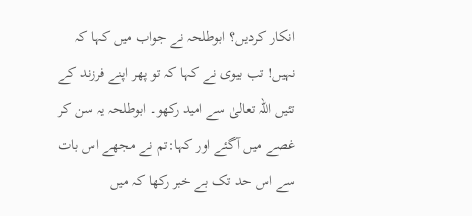انکار کردیں؟ ابوطلحہ نے جواب میں کہا کہ نہیں! تب بیوی نے کہا کہ تو پھر اپنے فرزند کے تئیں اللہ تعالیٰ سے امید رکھو۔ ابوطلحہ یہ سن کر غصے میں آگئے اور کہا:تم نے مجھے اس بات سے اس حد تک بے خبر رکھا کہ میں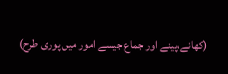(کھانے،پینے اور جماع جیسے امور میں پوری طرح)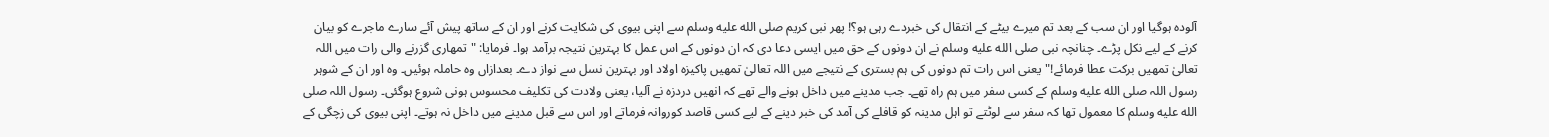آلودہ ہوگیا اور ان سب کے بعد تم میرے بیٹے کے انتقال کی خبردے رہی ہو؟! پھر نبی کریم صلى الله عليه وسلم سے اپنی بیوی کی شکایت کرنے اور ان کے ساتھ پیش آئے سارے ماجرے کو بیان کرنے کے لیے نکل پڑے۔ چنانچہ نبی صلى الله عليه وسلم نے ان دونوں کے حق میں ایسی دعا دی کہ ان دونوں کے اس عمل کا بہترین نتیجہ برآمد ہوا۔ فرمایا: "تمھاری گزرنے والی رات میں اللہ تعالیٰ تمھیں برکت عطا فرمائے!"یعنی اس رات تم دونوں کی ہم بستری کے نتیجے میں اللہ تعالیٰ تمھیں پاکیزہ اولاد اور بہترین نسل سے نواز دے۔ بعدازاں وہ حاملہ ہوئیں۔ وہ اور ان کے شوہر رسول اللہ صلى الله عليه وسلم کے کسی سفر میں ہم راہ تھے۔ جب مدینے میں داخل ہونے والے تھے کہ انھیں دردزہ نے آلیا، یعنی ولادت کی تکلیف محسوس ہونی شروع ہوگئی۔ رسول اللہ صلى الله عليه وسلم کا معمول تھا کہ سفر سے لوٹتے تو اہل مدینہ کو قافلے کی آمد کی خبر دینے کے لیے کسی قاصد کوروانہ فرماتے اور اس سے قبل مدینے میں داخل نہ ہوتے۔ اپنی بیوی کی زچگی کے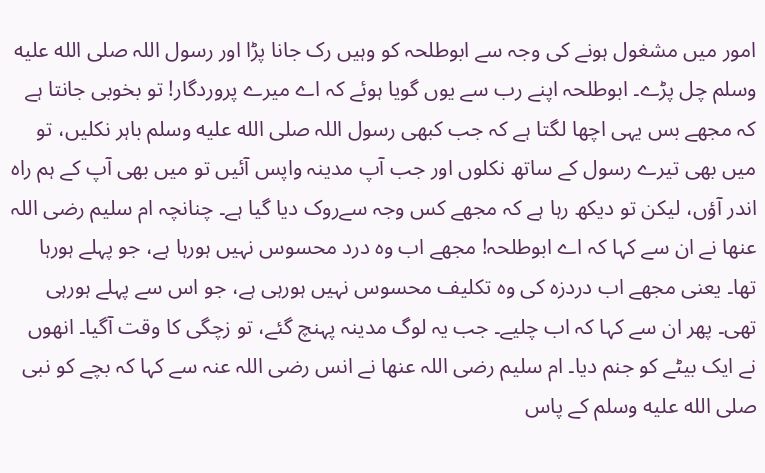امور میں مشغول ہونے کی وجہ سے ابوطلحہ کو وہیں رک جانا پڑا اور رسول اللہ صلى الله عليه وسلم چل پڑے۔ ابوطلحہ اپنے رب سے یوں گویا ہوئے کہ اے میرے پروردگار! تو بخوبی جانتا ہے کہ مجھے بس یہی اچھا لگتا ہے کہ جب کبھی رسول اللہ صلى الله عليه وسلم باہر نکلیں، تو میں بھی تیرے رسول کے ساتھ نکلوں اور جب آپ مدینہ واپس آئیں تو میں بھی آپ کے ہم راہ اندر آؤں، لیکن تو دیکھ رہا ہے کہ مجھے کس وجہ سےروک دیا گیا ہے۔ چنانچہ ام سلیم رضی اللہ عنھا نے ان سے کہا کہ اے ابوطلحہ! مجھے اب وہ درد محسوس نہیں ہورہا ہے، جو پہلے ہورہا تھا۔ یعنی مجھے اب دردزہ کی وہ تکلیف محسوس نہیں ہورہی ہے، جو اس سے پہلے ہورہی تھی۔ پھر ان سے کہا کہ اب چلیے۔ جب یہ لوگ مدینہ پہنچ گئے، تو زچگی کا وقت آگیا۔ انھوں نے ایک بیٹے کو جنم دیا۔ ام سلیم رضی اللہ عنھا نے انس رضی اللہ عنہ سے کہا کہ بچے کو نبی صلى الله عليه وسلم کے پاس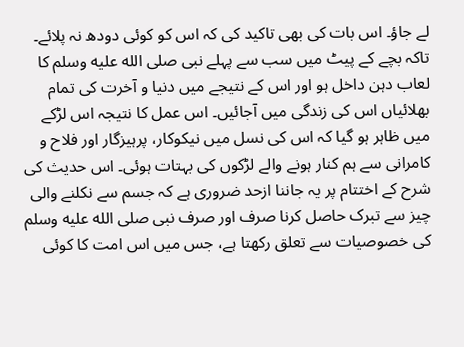لے جاؤ۔ اس بات کی بھی تاکید کی کہ اس کو کوئی دودھ نہ پلائے۔ تاکہ بچے کے پیٹ میں سب سے پہلے نبی صلى الله عليه وسلم کا لعاب دہن داخل ہو اور اس کے نتیجے میں دنیا و آخرت کی تمام بھلائیاں اس کی زندگی میں آجائیں۔ اس عمل کا نتیجہ اس لڑکے میں ظاہر ہو گیا کہ اس کی نسل میں نیکوکار، پرہیزگار اور فلاح و کامرانی سے ہم کنار ہونے والے لڑکوں کی بہتات ہوئی۔ اس حدیث کی شرح کے اختتام پر یہ جاننا ازحد ضروری ہے کہ جسم سے نکلنے والی چیز سے تبرک حاصل کرنا صرف اور صرف نبی صلى الله عليه وسلم کی خصوصیات سے تعلق رکھتا ہے، جس میں اس امت کا کوئی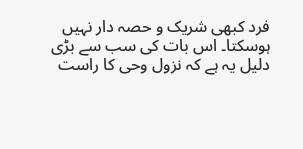فرد کبھی شریک و حصہ دار نہیں ہوسکتا۔ اس بات کی سب سے بڑی دلیل یہ ہے کہ نزول وحی کا راست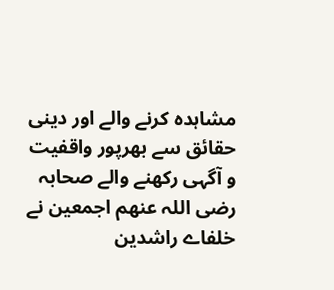مشاہدہ کرنے والے اور دینی حقائق سے بھرپور واقفیت و آگہی رکھنے والے صحابہ رضی اللہ عنھم اجمعین نے خلفاے راشدین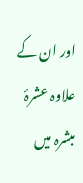اور ان کے علاوہ عشرۂ مبشرہ میں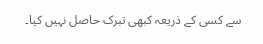سے کسی کے ذریعہ کبھی تبرک حاصل نہیں کیا۔